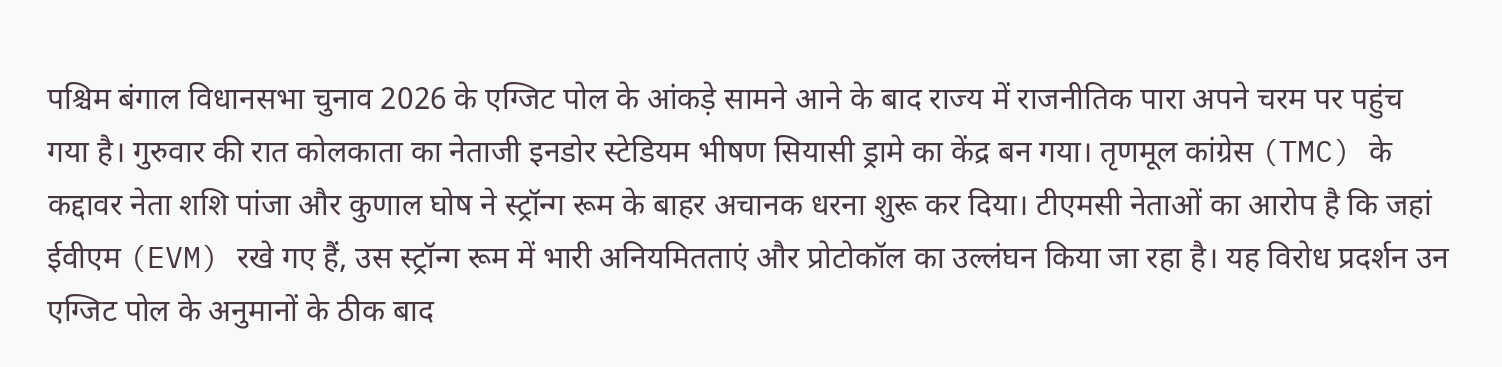पश्चिम बंगाल विधानसभा चुनाव 2026 के एग्जिट पोल के आंकड़े सामने आने के बाद राज्य में राजनीतिक पारा अपने चरम पर पहुंच गया है। गुरुवार की रात कोलकाता का नेताजी इनडोर स्टेडियम भीषण सियासी ड्रामे का केंद्र बन गया। तृणमूल कांग्रेस (TMC) के कद्दावर नेता शशि पांजा और कुणाल घोष ने स्ट्रॉन्ग रूम के बाहर अचानक धरना शुरू कर दिया। टीएमसी नेताओं का आरोप है कि जहां ईवीएम (EVM) रखे गए हैं, उस स्ट्रॉन्ग रूम में भारी अनियमितताएं और प्रोटोकॉल का उल्लंघन किया जा रहा है। यह विरोध प्रदर्शन उन एग्जिट पोल के अनुमानों के ठीक बाद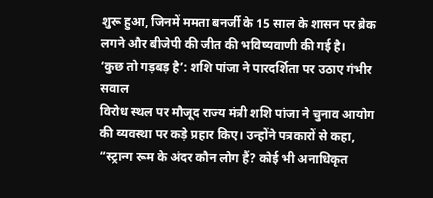शुरू हुआ, जिनमें ममता बनर्जी के 15 साल के शासन पर ब्रेक लगने और बीजेपी की जीत की भविष्यवाणी की गई है।
‘कुछ तो गड़बड़ है’: शशि पांजा ने पारदर्शिता पर उठाए गंभीर सवाल
विरोध स्थल पर मौजूद राज्य मंत्री शशि पांजा ने चुनाव आयोग की व्यवस्था पर कड़े प्रहार किए। उन्होंने पत्रकारों से कहा, “स्ट्रान्ग रूम के अंदर कौन लोग हैं? कोई भी अनाधिकृत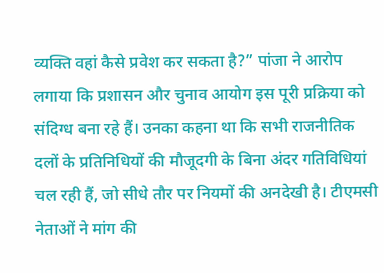व्यक्ति वहां कैसे प्रवेश कर सकता है?” पांजा ने आरोप लगाया कि प्रशासन और चुनाव आयोग इस पूरी प्रक्रिया को संदिग्ध बना रहे हैं। उनका कहना था कि सभी राजनीतिक दलों के प्रतिनिधियों की मौजूदगी के बिना अंदर गतिविधियां चल रही हैं, जो सीधे तौर पर नियमों की अनदेखी है। टीएमसी नेताओं ने मांग की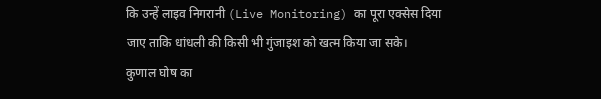कि उन्हें लाइव निगरानी (Live Monitoring) का पूरा एक्सेस दिया जाए ताकि धांधली की किसी भी गुंजाइश को खत्म किया जा सके।
कुणाल घोष का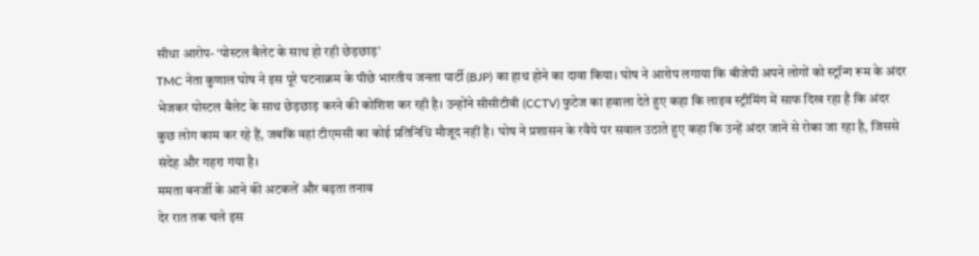सीधा आरोप- ‘पोस्टल बैलेट के साथ हो रही छेड़छाड़’
TMC नेता कुणाल घोष ने इस पूरे घटनाक्रम के पीछे भारतीय जनता पार्टी (BJP) का हाथ होने का दावा किया। घोष ने आरोप लगाया कि बीजेपी अपने लोगों को स्ट्रॉन्ग रूम के अंदर भेजकर पोस्टल बैलेट के साथ छेड़छाड़ करने की कोशिश कर रही है। उन्होंने सीसीटीवी (CCTV) फुटेज का हवाला देते हुए कहा कि लाइव स्ट्रीमिंग में साफ दिख रहा है कि अंदर कुछ लोग काम कर रहे हैं, जबकि वहां टीएमसी का कोई प्रतिनिधि मौजूद नहीं है। घोष ने प्रशासन के रवैये पर सवाल उठाते हुए कहा कि उन्हें अंदर जाने से रोका जा रहा है, जिससे संदेह और गहरा गया है।
ममता बनर्जी के आने की अटकलें और बढ़ता तनाव
देर रात तक चले इस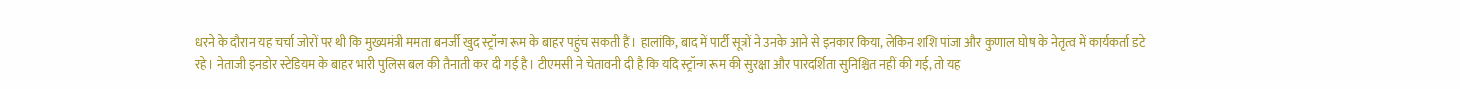धरने के दौरान यह चर्चा जोरों पर थी कि मुख्यमंत्री ममता बनर्जी खुद स्ट्रॉन्ग रूम के बाहर पहुंच सकती हैं। हालांकि, बाद में पार्टी सूत्रों ने उनके आने से इनकार किया, लेकिन शशि पांजा और कुणाल घोष के नेतृत्व में कार्यकर्ता डटे रहे। नेताजी इनडोर स्टेडियम के बाहर भारी पुलिस बल की तैनाती कर दी गई है। टीएमसी ने चेतावनी दी है कि यदि स्ट्रॉन्ग रूम की सुरक्षा और पारदर्शिता सुनिश्चित नहीं की गई, तो यह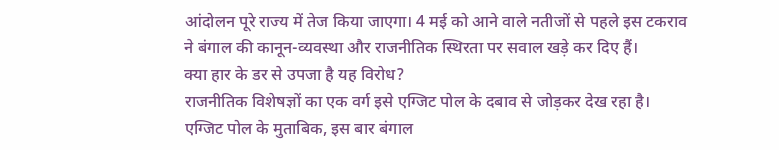आंदोलन पूरे राज्य में तेज किया जाएगा। 4 मई को आने वाले नतीजों से पहले इस टकराव ने बंगाल की कानून-व्यवस्था और राजनीतिक स्थिरता पर सवाल खड़े कर दिए हैं।
क्या हार के डर से उपजा है यह विरोध?
राजनीतिक विशेषज्ञों का एक वर्ग इसे एग्जिट पोल के दबाव से जोड़कर देख रहा है। एग्जिट पोल के मुताबिक, इस बार बंगाल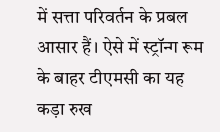में सत्ता परिवर्तन के प्रबल आसार हैं। ऐसे में स्ट्रॉन्ग रूम के बाहर टीएमसी का यह कड़ा रुख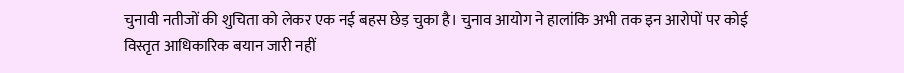चुनावी नतीजों की शुचिता को लेकर एक नई बहस छेड़ चुका है। चुनाव आयोग ने हालांकि अभी तक इन आरोपों पर कोई विस्तृत आधिकारिक बयान जारी नहीं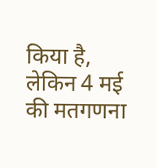किया है, लेकिन 4 मई की मतगणना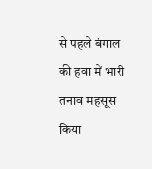से पहले बंगाल की हवा में भारी तनाव महसूस किया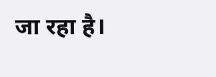जा रहा है।